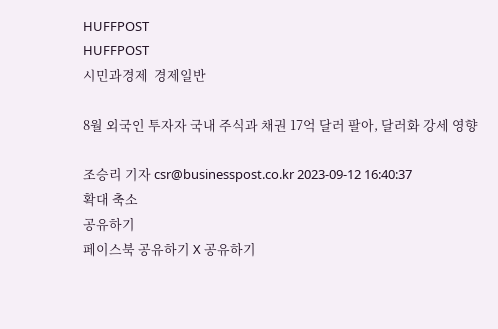HUFFPOST
HUFFPOST
시민과경제  경제일반

8월 외국인 투자자 국내 주식과 채권 17억 달러 팔아, 달러화 강세 영향

조승리 기자 csr@businesspost.co.kr 2023-09-12 16:40:37
확대 축소
공유하기
페이스북 공유하기 X 공유하기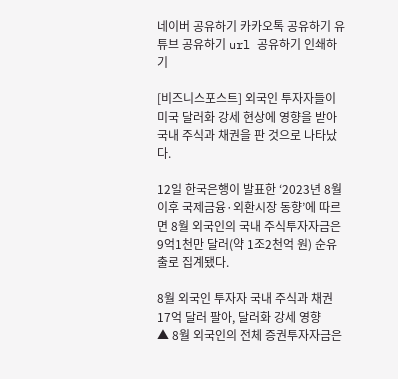네이버 공유하기 카카오톡 공유하기 유튜브 공유하기 url 공유하기 인쇄하기

[비즈니스포스트] 외국인 투자자들이 미국 달러화 강세 현상에 영향을 받아 국내 주식과 채권을 판 것으로 나타났다.

12일 한국은행이 발표한 ‘2023년 8월 이후 국제금융·외환시장 동향’에 따르면 8월 외국인의 국내 주식투자자금은 9억1천만 달러(약 1조2천억 원) 순유출로 집계됐다.

8월 외국인 투자자 국내 주식과 채권 17억 달러 팔아, 달러화 강세 영향
▲ 8월 외국인의 전체 증권투자자금은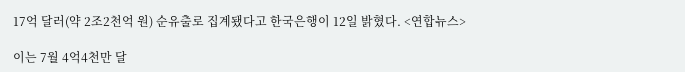17억 달러(약 2조2천억 원) 순유출로 집계됐다고 한국은행이 12일 밝혔다. <연합뉴스>

이는 7월 4억4천만 달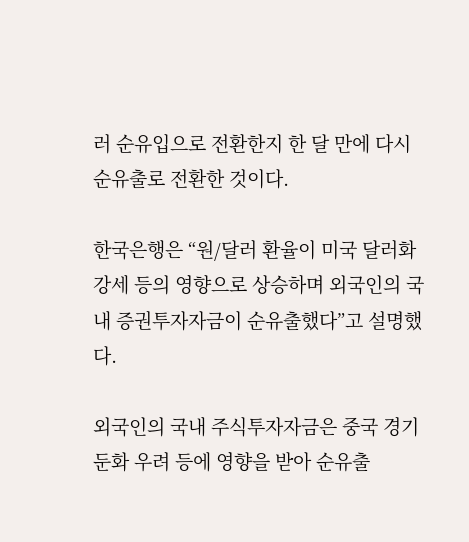러 순유입으로 전환한지 한 달 만에 다시 순유출로 전환한 것이다.

한국은행은 “원/달러 환율이 미국 달러화 강세 등의 영향으로 상승하며 외국인의 국내 증권투자자금이 순유출했다”고 설명했다.

외국인의 국내 주식투자자금은 중국 경기둔화 우려 등에 영향을 받아 순유출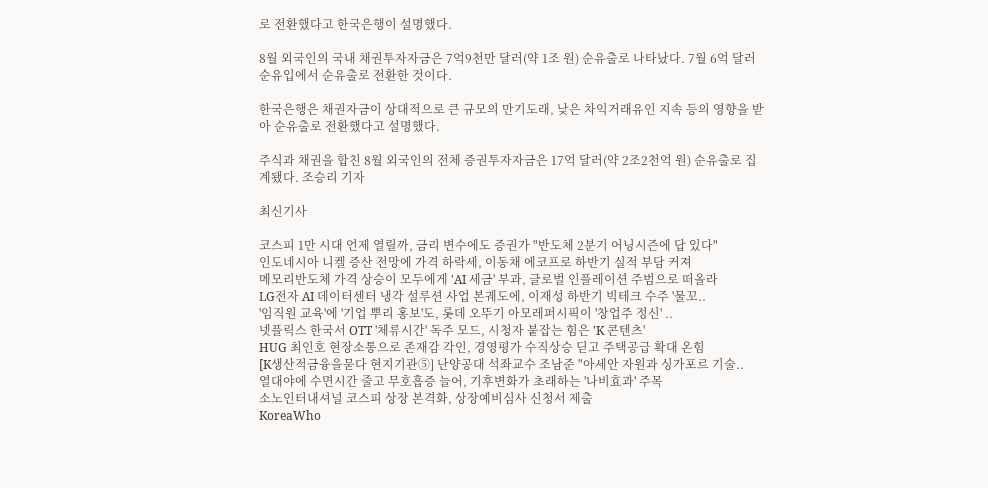로 전환했다고 한국은행이 설명했다.

8월 외국인의 국내 채권투자자금은 7억9천만 달러(약 1조 원) 순유출로 나타났다. 7월 6억 달러 순유입에서 순유출로 전환한 것이다.

한국은행은 채권자금이 상대적으로 큰 규모의 만기도래, 낮은 차익거래유인 지속 등의 영향을 받아 순유출로 전환했다고 설명했다.

주식과 채권을 합친 8월 외국인의 전체 증권투자자금은 17억 달러(약 2조2천억 원) 순유출로 집계됐다. 조승리 기자

최신기사

코스피 1만 시대 언제 열릴까, 금리 변수에도 증권가 "반도체 2분기 어닝시즌에 답 있다"
인도네시아 니켈 증산 전망에 가격 하락세, 이동채 에코프로 하반기 실적 부담 커져
메모리반도체 가격 상승이 모두에게 'AI 세금' 부과, 글로벌 인플레이션 주범으로 떠올라
LG전자 AI 데이터센터 냉각 설루션 사업 본궤도에, 이재성 하반기 빅테크 수주 '물꼬..
'임직원 교육'에 '기업 뿌리 홍보'도, 롯데 오뚜기 아모레퍼시픽이 '창업주 정신' ..
넷플릭스 한국서 OTT '체류시간' 독주 모드, 시청자 붙잡는 힘은 'K 콘텐츠'
HUG 최인호 현장소통으로 존재감 각인, 경영평가 수직상승 딛고 주택공급 확대 온힘
[K생산적금융을묻다 현지기관⑤] 난양공대 석좌교수 조남준 "아세안 자원과 싱가포르 기술..
열대야에 수면시간 줄고 무호흡증 늘어, 기후변화가 초래하는 '나비효과' 주목
소노인터내셔널 코스피 상장 본격화, 상장예비심사 신청서 제출
KoreaWho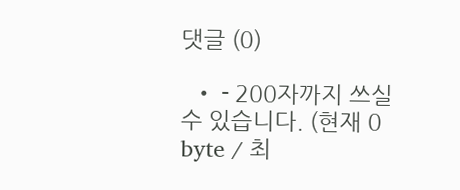댓글 (0)

  • - 200자까지 쓰실 수 있습니다. (현재 0 byte / 최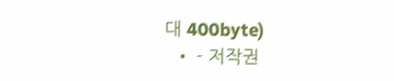대 400byte)
  • - 저작권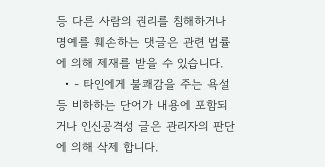등 다른 사람의 권리를 침해하거나 명예를 훼손하는 댓글은 관련 법률에 의해 제재를 받을 수 있습니다.
  • - 타인에게 불쾌감을 주는 욕설 등 비하하는 단어가 내용에 포함되거나 인신공격성 글은 관리자의 판단에 의해 삭제 합니다.